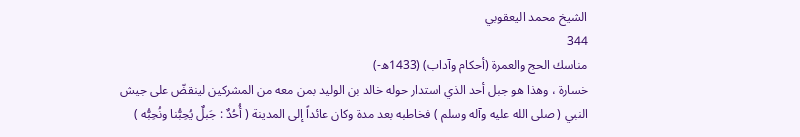الشيخ محمد اليعقوبي
344
مناسك الحج والعمرة (أحكام وآداب) (1433ه-)
خسارة ، وهذا هو جبل أحد الذي استدار حوله خالد بن الوليد بمن معه من المشركين لينقضّ على جيش النبي ( صلى الله عليه وآله وسلم ) فخاطبه بعد مدة وكان عائداً إلى المدينة ( أُحُدٌ : جَبلٌ يُحِبُّنا ونُحِبُّه )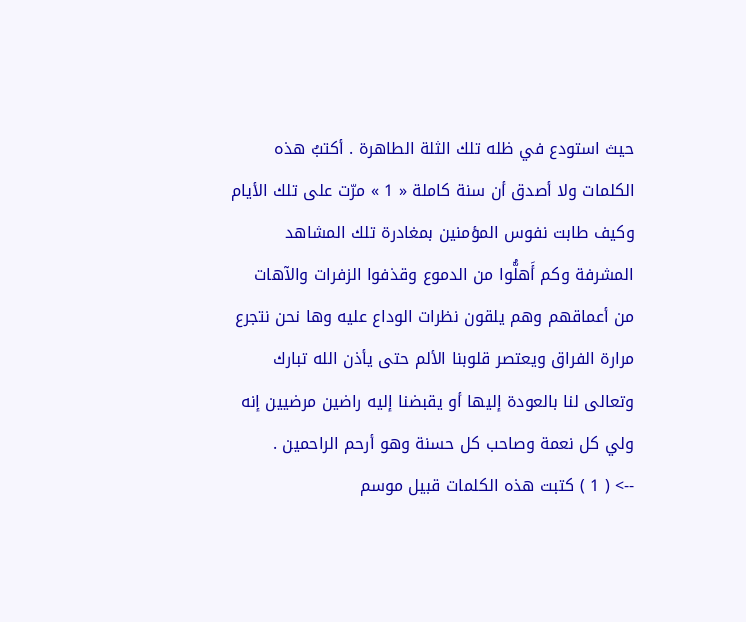حيث استودع في ظله تلك الثلة الطاهرة . أكتبُ هذه الكلمات ولا أصدق أن سنة كاملة « 1 » مرّت على تلك الأيام وكيف طابت نفوس المؤمنين بمغادرة تلك المشاهد المشرفة وكم أَهلُّوا من الدموع وقذفوا الزفرات والآهات من أعماقهم وهم يلقون نظرات الوداع عليه وها نحن نتجرع مرارة الفراق ويعتصر قلوبنا الألم حتى يأذن الله تبارك وتعالى لنا بالعودة إليها أو يقبضنا إليه راضين مرضيين إنه ولي كل نعمة وصاحب كل حسنة وهو أرحم الراحمين .
--> ( 1 ) كتبت هذه الكلمات قبيل موسم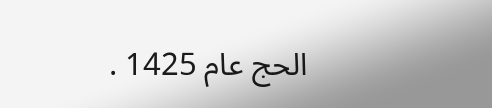الحج عام 1425 .